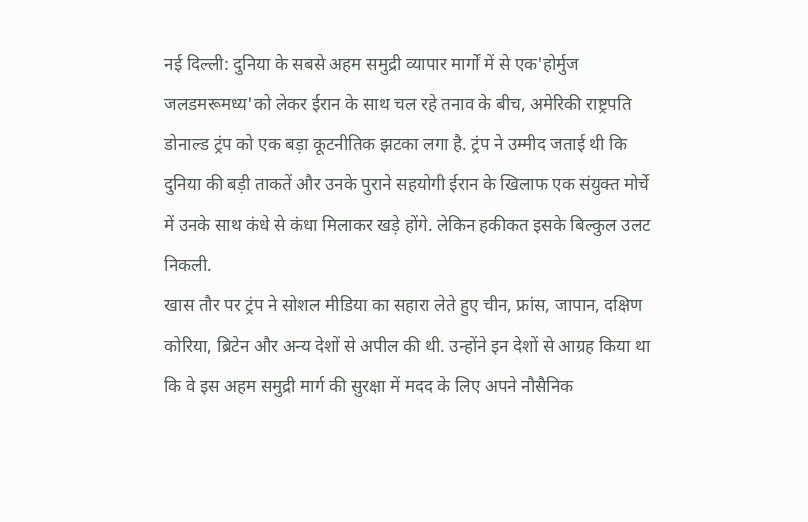नई दिल्ली: दुनिया के सबसे अहम समुद्री व्यापार मार्गों में से एक'होर्मुज जलडमरूमध्य'को लेकर ईरान के साथ चल रहे तनाव के बीच, अमेरिकी राष्ट्रपति डोनाल्ड ट्रंप को एक बड़ा कूटनीतिक झटका लगा है. ट्रंप ने उम्मीद जताई थी कि दुनिया की बड़ी ताकतें और उनके पुराने सहयोगी ईरान के खिलाफ एक संयुक्त मोर्चे में उनके साथ कंधे से कंधा मिलाकर खड़े होंगे. लेकिन हकीकत इसके बिल्कुल उलट निकली.
खास तौर पर ट्रंप ने सोशल मीडिया का सहारा लेते हुए चीन, फ्रांस, जापान, दक्षिण कोरिया, ब्रिटेन और अन्य देशों से अपील की थी. उन्होंने इन देशों से आग्रह किया था कि वे इस अहम समुद्री मार्ग की सुरक्षा में मदद के लिए अपने नौसैनिक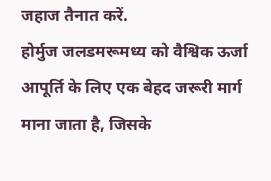जहाज तैनात करें.
होर्मुज जलडमरूमध्य को वैश्विक ऊर्जा आपूर्ति के लिए एक बेहद जरूरी मार्ग माना जाता है, जिसके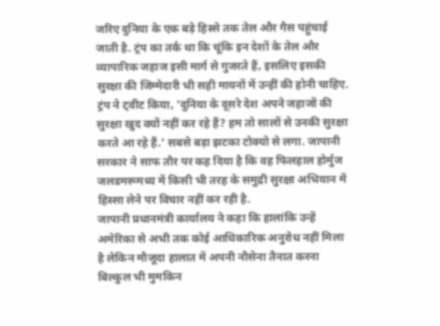जरिए दुनिया के एक बड़े हिस्से तक तेल और गैस पहुंचाई जाती है. ट्रंप का तर्क था कि चूंकि इन देशों के तेल और व्यापारिक जहाज इसी मार्ग से गुजरते हैं, इसलिए इसकी सुरक्षा की जिम्मेदारी भी सही मायनों में उन्हीं की होनी चाहिए.
ट्रंप ने ट्वीट किया, 'दुनिया के दूसरे देश अपने जहाजों की सुरक्षा खुद क्यों नहीं कर रहे हैं? हम तो सालों से उनकी सुरक्षा करते आ रहे हैं.' सबसे बड़ा झटका टोक्यो से लगा. जापानी सरकार ने साफ तौर पर कह दिया है कि वह फिलहाल होर्मुज जलडमरूमध्य में किसी भी तरह के समुद्री सुरक्षा अभियान में हिस्सा लेने पर विचार नहीं कर रही है.
जापानी प्रधानमंत्री कार्यालय ने कहा कि हालांकि उन्हें अमेरिका से अभी तक कोई आधिकारिक अनुरोध नहीं मिला है लेकिन मौजूदा हालात में अपनी नौसेना तैनात करना बिल्कुल भी मुमकिन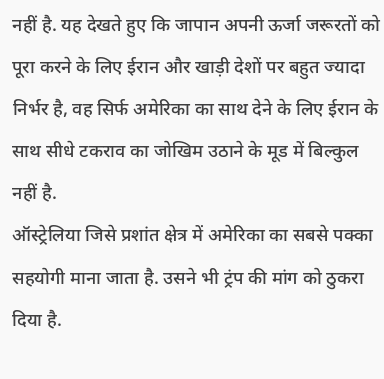नहीं है. यह देखते हुए कि जापान अपनी ऊर्जा जरूरतों को पूरा करने के लिए ईरान और खाड़ी देशों पर बहुत ज्यादा निर्भर है, वह सिर्फ अमेरिका का साथ देने के लिए ईरान के साथ सीधे टकराव का जोखिम उठाने के मूड में बिल्कुल नहीं है.
ऑस्ट्रेलिया जिसे प्रशांत क्षेत्र में अमेरिका का सबसे पक्का सहयोगी माना जाता है. उसने भी ट्रंप की मांग को ठुकरा दिया है.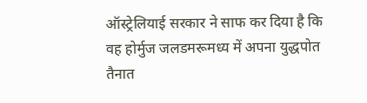ऑस्ट्रेलियाई सरकार ने साफ कर दिया है कि वह होर्मुज जलडमरूमध्य में अपना युद्धपोत तैनात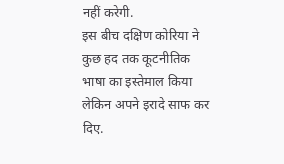नहीं करेगी.
इस बीच दक्षिण कोरिया ने कुछ हद तक कूटनीतिक भाषा का इस्तेमाल किया लेकिन अपने इरादे साफ कर दिए.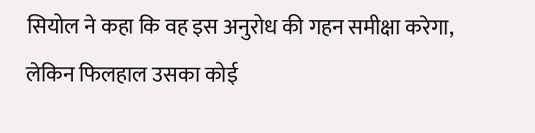सियोल ने कहा कि वह इस अनुरोध की गहन समीक्षा करेगा, लेकिन फिलहाल उसका कोई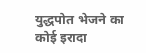युद्धपोत भेजने का कोई इरादा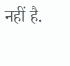नहीं है.